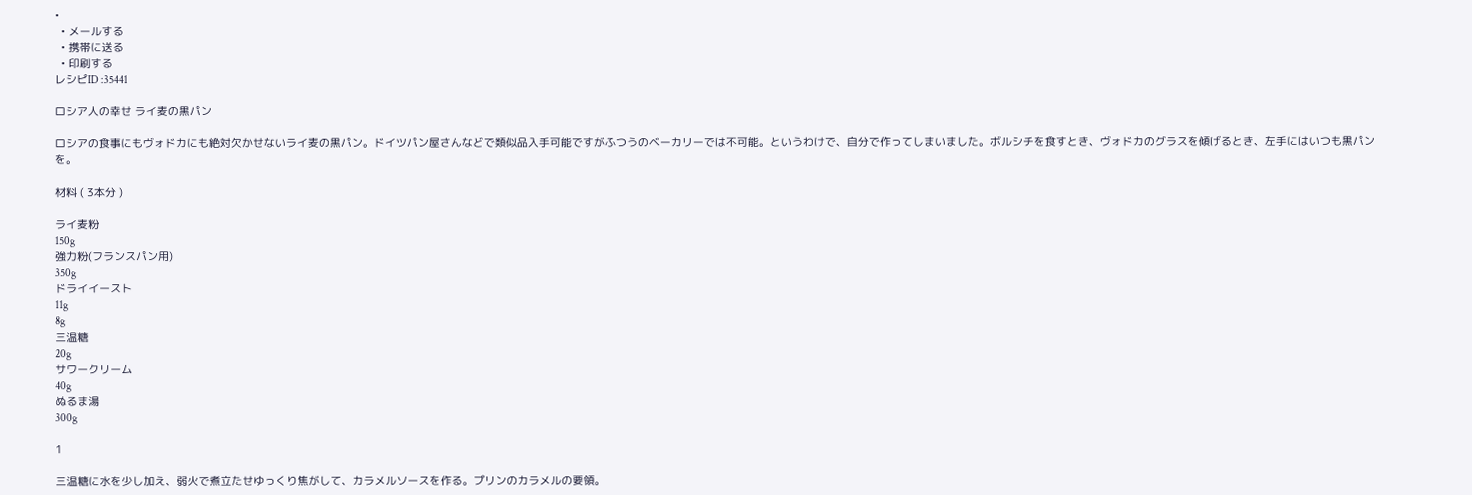•
  • メールする
  • 携帯に送る
  • 印刷する
レシピID :35441

ロシア人の幸せ ライ麦の黒パン

ロシアの食事にもヴォドカにも絶対欠かせないライ麦の黒パン。ドイツパン屋さんなどで類似品入手可能ですがふつうのベーカリーでは不可能。というわけで、自分で作ってしまいました。ボルシチを食すとき、ヴォドカのグラスを傾げるとき、左手にはいつも黒パンを。

材料 ( 3本分 )

ライ麦粉
150g
強力粉(フランスパン用)
350g
ドライイースト
11g
8g
三温糖
20g
サワークリーム
40g
ぬるま湯
300g

1

三温糖に水を少し加え、弱火で煮立たせゆっくり焦がして、カラメルソースを作る。プリンのカラメルの要領。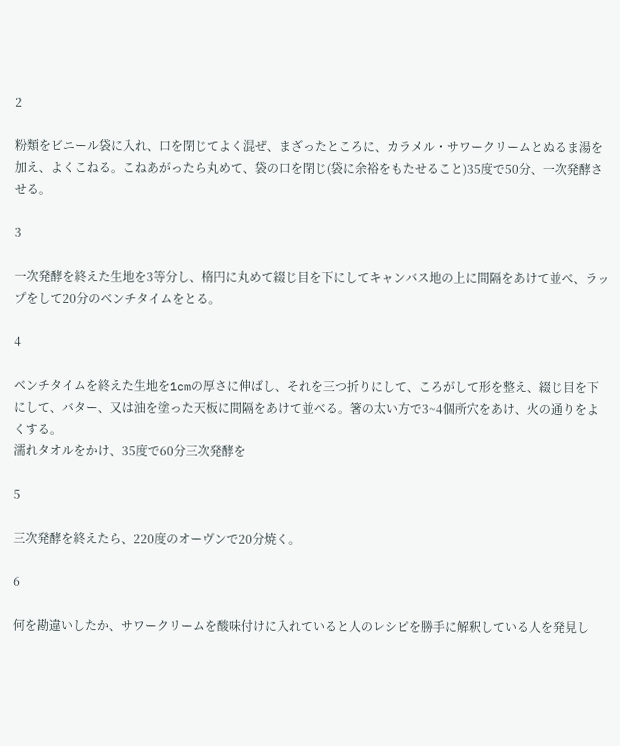2

粉類をビニール袋に入れ、口を閉じてよく混ぜ、まざったところに、カラメル・サワークリームとぬるま湯を加え、よくこねる。こねあがったら丸めて、袋の口を閉じ(袋に余裕をもたせること)35度で50分、一次発酵させる。

3

一次発酵を終えた生地を3等分し、楕円に丸めて綴じ目を下にしてキャンバス地の上に間隔をあけて並べ、ラップをして20分のベンチタイムをとる。

4

ベンチタイムを終えた生地を1cmの厚さに伸ばし、それを三つ折りにして、ころがして形を整え、綴じ目を下にして、バター、又は油を塗った天板に間隔をあけて並べる。箸の太い方で3~4個所穴をあけ、火の通りをよくする。
濡れタオルをかけ、35度で60分三次発酵を

5

三次発酵を終えたら、220度のオーヴンで20分焼く。

6

何を勘違いしたか、サワークリームを酸味付けに入れていると人のレシピを勝手に解釈している人を発見し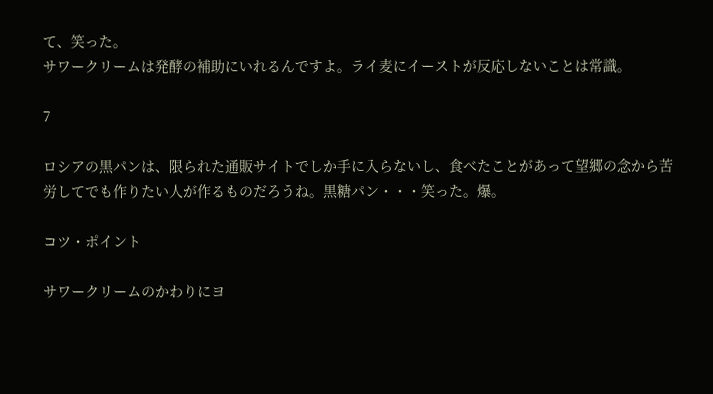て、笑った。
サワークリームは発酵の補助にいれるんですよ。ライ麦にイーストが反応しないことは常識。

7

ロシアの黒パンは、限られた通販サイトでしか手に入らないし、食べたことがあって望郷の念から苦労してでも作りたい人が作るものだろうね。黒糖パン・・・笑った。爆。

コツ・ポイント

サワークリームのかわりにヨ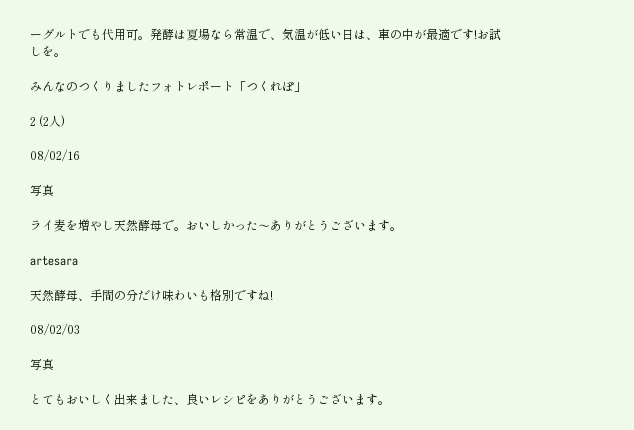ーグルトでも代用可。発酵は夏場なら常温で、気温が低い日は、車の中が最適です!お試しを。

みんなのつくりましたフォトレポート「つくれぽ」

2 (2人)

08/02/16

写真

ライ麦を増やし天然酵母で。おいしかった〜ありがとうございます。

artesara

天然酵母、手間の分だけ味わいも格別ですね!

08/02/03

写真

とてもおいしく出来ました、良いレシピをありがとうございます。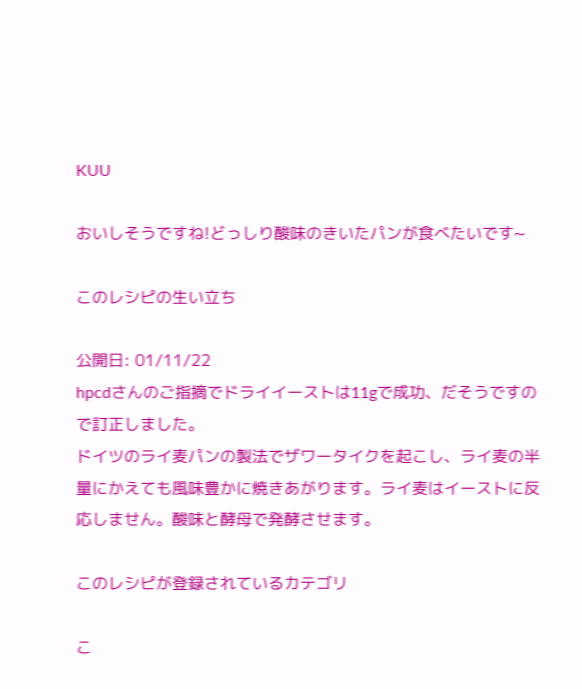KUU

おいしそうですね!どっしり酸味のきいたパンが食べたいです~

このレシピの生い立ち

公開日: 01/11/22
hpcdさんのご指摘でドライイーストは11gで成功、だそうですので訂正しました。
ドイツのライ麦パンの製法でザワータイクを起こし、ライ麦の半量にかえても風味豊かに焼きあがります。ライ麦はイーストに反応しません。酸味と酵母で発酵させます。

このレシピが登録されているカテゴリ

こ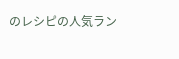のレシピの人気ラン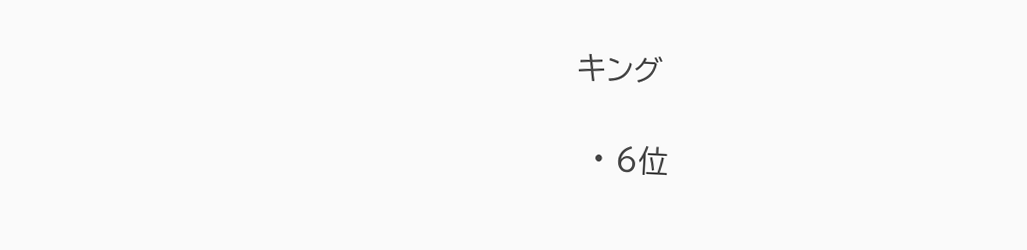キング

  • 6位